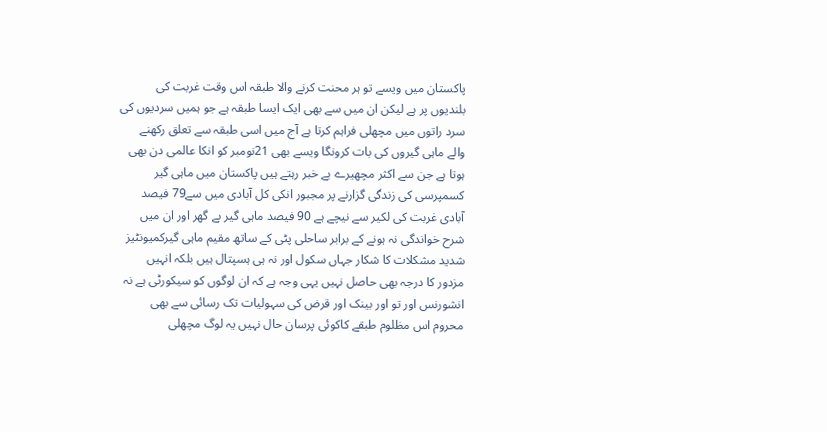پاکستان میں ویسے تو ہر محنت کرنے والا طبقہ اس وقت غربت کی بلندیوں پر ہے لیکن ان میں سے بھی ایک ایسا طبقہ ہے جو ہمیں سردیوں کی سرد راتوں میں مچھلی فراہم کرتا ہے آج میں اسی طبقہ سے تعلق رکھنے والے ماہی گیروں کی بات کرونگا ویسے بھی 21نومبر کو انکا عالمی دن بھی ہوتا ہے جن سے اکثر مچھیرے بے خبر رہتے ہیں پاکستان میں ماہی گیر کسمپرسی کی زندگی گزارنے پر مجبور انکی کل آبادی میں سے79 فیصد آبادی غربت کی لکیر سے نیچے ہے 90 فیصد ماہی گیر بے گھر اور ان میں شرح خواندگی نہ ہونے کے برابر ساحلی پٹی کے ساتھ مقیم ماہی گیرکمیونٹیز شدید مشکلات کا شکار جہاں سکول اور نہ ہی ہسپتال ہیں بلکہ انہیں مزدور کا درجہ بھی حاصل نہیں یہی وجہ ہے کہ ان لوگوں کو سیکورٹی ہے نہ انشورنس اور تو اور بینک اور قرض کی سہولیات تک رسائی سے بھی محروم اس مظلوم طبقے کاکوئی پرسان حال نہیں یہ لوگ مچھلی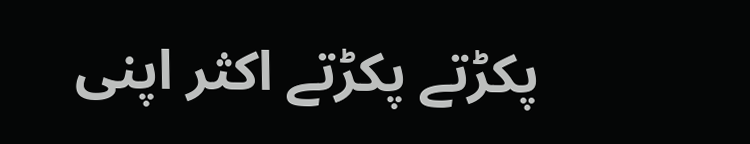پکڑتے پکڑتے اکثر اپنی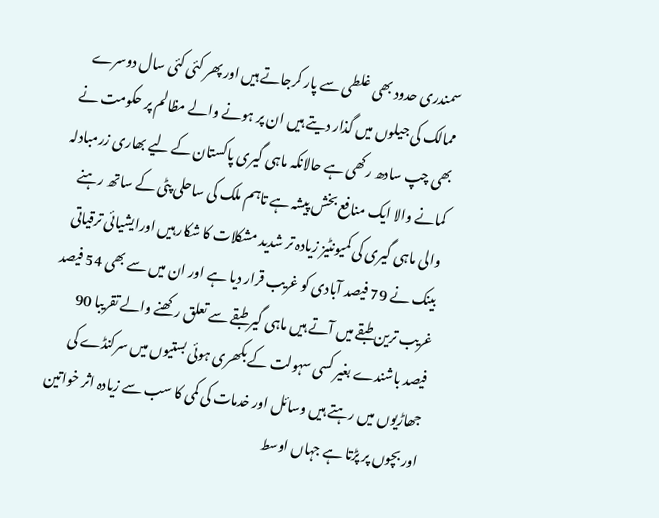سمندری حدود بھی غلطی سے پار کرجاتے ہیں اور پھر کئی کئی سال دوسرے ممالک کی جیلوں میں گذار دیتے ہیں ان پر ہونے والے مظالم پر حکومت نے بھی چپ سادھ رکھی ہے حالانکہ ماہی گیری پاکستان کے لیے بھاری زرمبادلہ کمانے والا ایک منافع بخش پیشہ ہے تاہم ملک کی ساحلی پٹی کے ساتھ رہنے والی ماہی گیری کی کمیونٹیز زیادہ تر شدید مشکلات کا شکار ہیں اورایشیائی ترقیاتی بینک نے 79 فیصد آبادی کو غریب قرار دیا ہے اور ان میں سے بھی 54 فیصد غریب ترین طبقے میں آتے ہیں ماہی گیر طبقے سے تعلق رکھنے والے تقریبا 90 فیصد باشندے بغیر کسی سہولت کے بکھری ہوئی بستیوں میں سرکنڈے کی جھاڑیوں میں رہتے ہیں وسائل اور خدمات کی کمی کا سب سے زیادہ اثر خواتین اور بچوں پر پڑتا ہے جہاں اوسط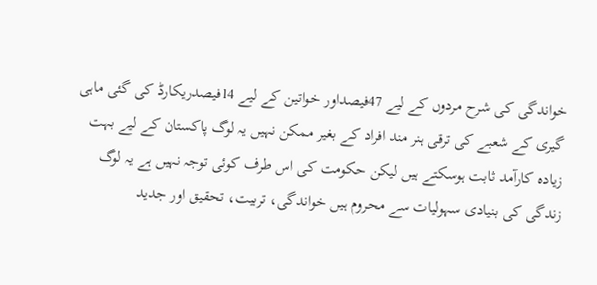خواندگی کی شرح مردوں کے لیے 47فیصداور خواتین کے لیے 14فیصدریکارڈ کی گئی ماہی گیری کے شعبے کی ترقی ہنر مند افراد کے بغیر ممکن نہیں یہ لوگ پاکستان کے لیے بہت زیادہ کارآمد ثابت ہوسکتے ہیں لیکن حکومت کی اس طرف کوئی توجہ نہیں ہے یہ لوگ زندگی کی بنیادی سہولیات سے محروم ہیں خواندگی، تربیت، تحقیق اور جدید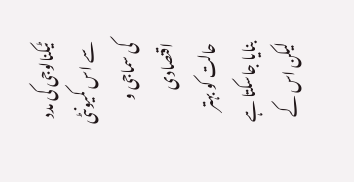ٹیکنالوجی کی مدد سے اس کمیونٹی کی سماجی و اقتصادی حالت کو بہتر بنایا جاسکتا ہے لیکن اس کے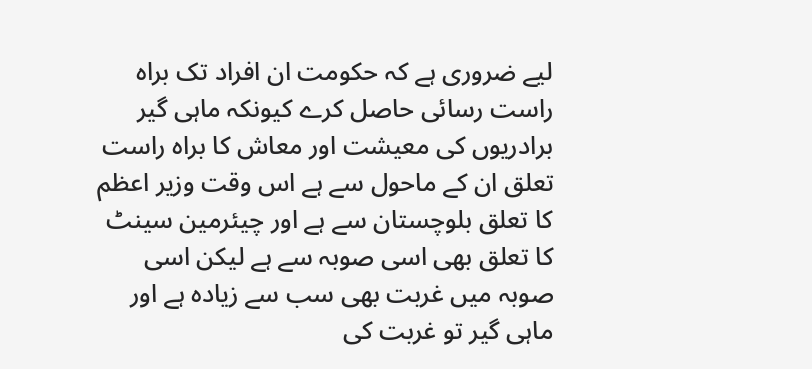لیے ضروری ہے کہ حکومت ان افراد تک براہ راست رسائی حاصل کرے کیونکہ ماہی گیر برادریوں کی معیشت اور معاش کا براہ راست تعلق ان کے ماحول سے ہے اس وقت وزیر اعظم کا تعلق بلوچستان سے ہے اور چیئرمین سینٹ کا تعلق بھی اسی صوبہ سے ہے لیکن اسی صوبہ میں غربت بھی سب سے زیادہ ہے اور ماہی گیر تو غربت کی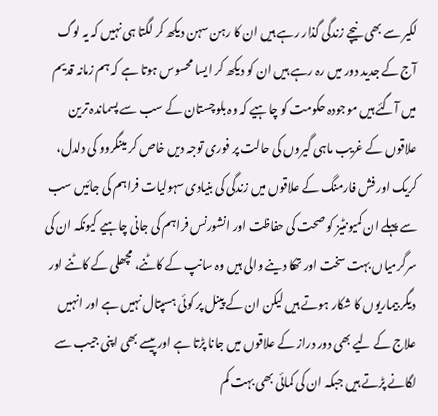لکیر سے بھی نیچے زندگی گذار رہے ہیں ان کا رہن سہن دیکھ کر لگتا ہی نہیں کہ یہ لوگ آج کے جدید دور میں رہ رہے ہیں ان کو دیکھ کر ایسا محسوس ہوتا ہے کہ ہم زمانہ قدیم میں آگئے ہیں موجودہ حکومت کو چاہیے کہ وہ بلوچستان کے سب سے پسماندہ ترین علاقوں کے غریب ماہی گیروں کی حالت پر فوری توجہ دیں خاص کر مینگروو کی دلدل، کریک اور فش فارمنگ کے علاقوں میں زندگی کی بنیادی سہولیات فراہم کی جائیں سب سے پہلے ان کمیونٹیز کو صحت کی حفاظت اور انشورنس فراہم کی جانی چاہیے کیونکہ ان کی سرگرمیاں بہت سخت اور تھکا دینے والی ہیں وہ سانپ کے کاٹنے، مچھلی کے کاٹنے اور دیگر بیماریوں کا شکار ہوتے ہیں لیکن ان کے پینل پر کوئی ہسپتال نہیں ہے اور انہیں علاج کے لیے بھی دور دراز کے علاقوں میں جانا پڑتا ہے اور پیسے بھی اپنی جیب سے لگانے پڑتے ہیں جبکہ ان کی کمائی بھی بہت کم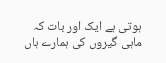ہوتی ہے ایک اور بات کہ ماہی گیروں کی ہمارے ہاں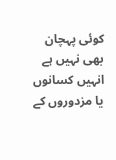کوئی پہچان بھی نہیں ہے انہیں کسانوں یا مزدوروں کے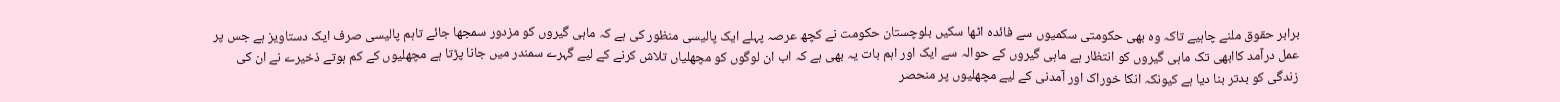برابر حقوق ملنے چاہیے تاکہ وہ بھی حکومتی سکمیوں سے فائدہ اٹھا سکیں بلوچستان حکومت نے کچھ عرصہ پہلے ایک پالیسی منظور کی ہے کہ ماہی گیروں کو مزدور سمجھا جائے تاہم پالیسی صرف ایک دستاویز ہے جس پر عمل درآمد کاابھی تک ماہی گیروں کو انتظار ہے ماہی گیروں کے حوالہ سے ایک اور اہم بات یہ بھی ہے کہ اب ان لوگوں کو مچھلیاں تلاش کرنے کے لیے گہرے سمندر میں جانا پڑتا ہے مچھلیوں کے کم ہوتے ذخیرے نے ان کی زندگی کو بدتر بنا دیا ہے کیونکہ انکا خوراک اور آمدنی کے لیے مچھلیوں پر منحصر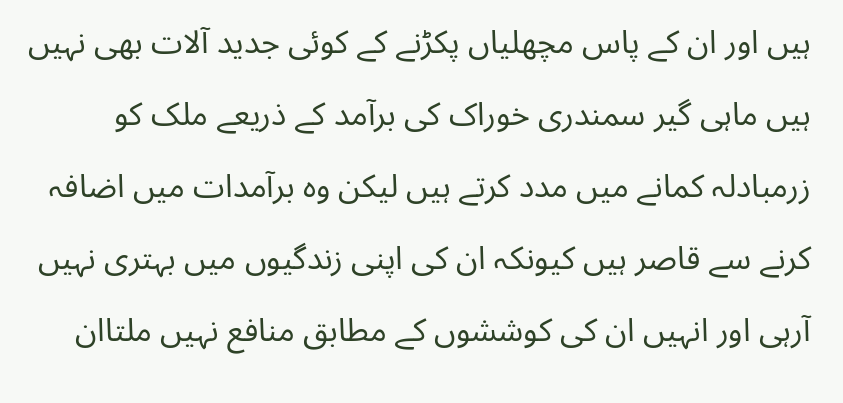ہیں اور ان کے پاس مچھلیاں پکڑنے کے کوئی جدید آلات بھی نہیں ہیں ماہی گیر سمندری خوراک کی برآمد کے ذریعے ملک کو زرمبادلہ کمانے میں مدد کرتے ہیں لیکن وہ برآمدات میں اضافہ کرنے سے قاصر ہیں کیونکہ ان کی اپنی زندگیوں میں بہتری نہیں آرہی اور انہیں ان کی کوششوں کے مطابق منافع نہیں ملتاان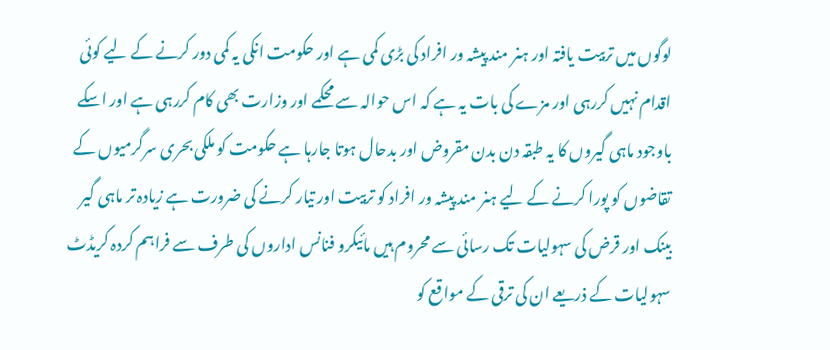لوگوں میں تربیت یافتہ اور ہنر مند پیشہ ور افراد کی بڑی کمی ہے اور حکومت انکی یہ کمی دور کرنے کے لیے کوئی اقدام نہیں کررہی اور مزے کی بات یہ ہے کہ اس حوالہ سے محکمے اور وزارت بھی کام کررہی ہے اور اسکے باوجود ماہی گیروں کا یہ طبقہ دن بدن مقروض اور بدحال ہوتا جارہا ہے حکومت کو ملکی بحری سرگرمیوں کے تقاضوں کو پورا کرنے کے لیے ہنر مند پیشہ ور افراد کو تربیت اور تیار کرنے کی ضرورت ہے زیادہ تر ماہی گیر بینک اور قرض کی سہولیات تک رسائی سے محروم ہیں مائیکرو فنانس اداروں کی طرف سے فراہم کردہ کریڈٹ سہولیات کے ذریعے ان کی ترقی کے مواقع کو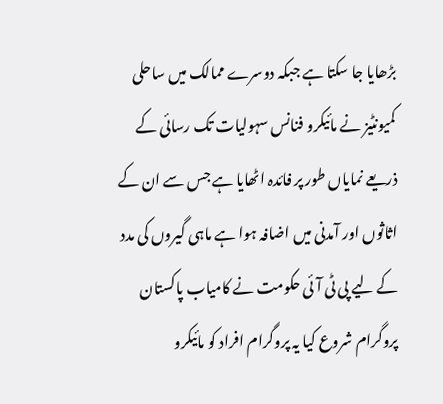بڑھایا جا سکتا ہے جبکہ دوسرے ممالک میں ساحلی کمیونٹیز نے مائیکرو فنانس سہولیات تک رسائی کے ذریعے نمایاں طور پر فائدہ اٹھایا ہے جس سے ان کے اثاثوں اور آمدنی میں اضافہ ہوا ہے ماہی گیروں کی مدد کے لیے پی ٹی آئی حکومت نے کامیاب پاکستان پروگرام شروع کیا یہ پروگرام افراد کو مائیکرو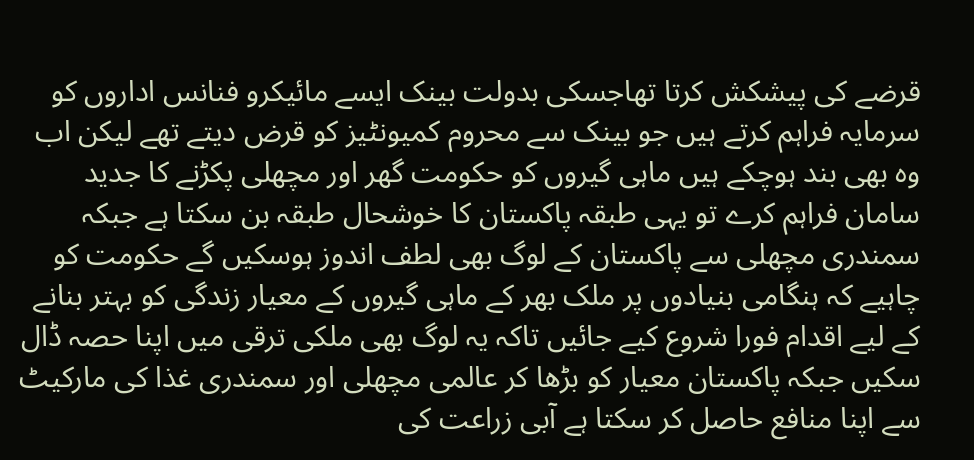قرضے کی پیشکش کرتا تھاجسکی بدولت بینک ایسے مائیکرو فنانس اداروں کو سرمایہ فراہم کرتے ہیں جو بینک سے محروم کمیونٹیز کو قرض دیتے تھے لیکن اب وہ بھی بند ہوچکے ہیں ماہی گیروں کو حکومت گھر اور مچھلی پکڑنے کا جدید سامان فراہم کرے تو یہی طبقہ پاکستان کا خوشحال طبقہ بن سکتا ہے جبکہ سمندری مچھلی سے پاکستان کے لوگ بھی لطف اندوز ہوسکیں گے حکومت کو چاہیے کہ ہنگامی بنیادوں پر ملک بھر کے ماہی گیروں کے معیار زندگی کو بہتر بنانے کے لیے اقدام فورا شروع کیے جائیں تاکہ یہ لوگ بھی ملکی ترقی میں اپنا حصہ ڈال سکیں جبکہ پاکستان معیار کو بڑھا کر عالمی مچھلی اور سمندری غذا کی مارکیٹ سے اپنا منافع حاصل کر سکتا ہے آبی زراعت کی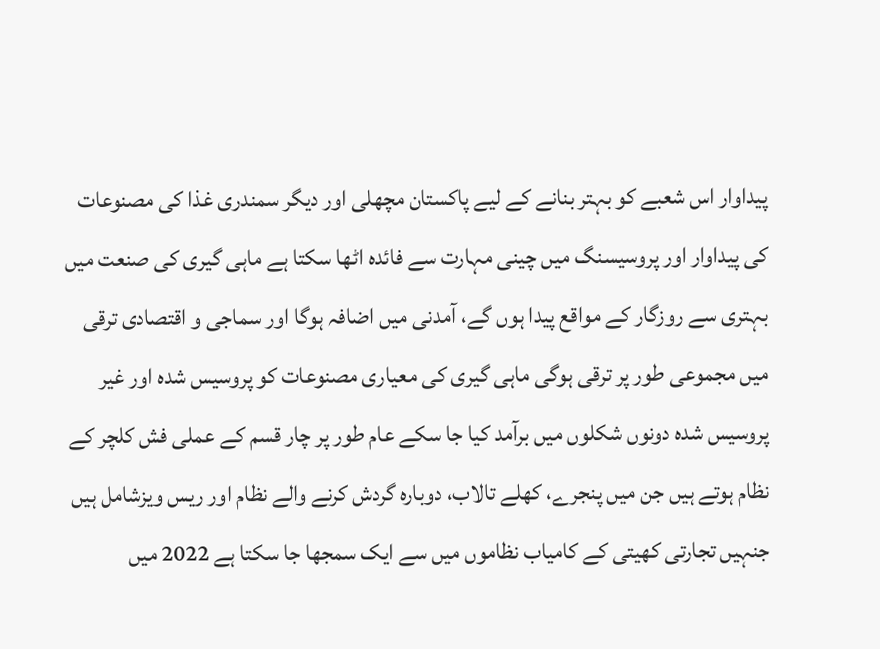پیداوار اس شعبے کو بہتر بنانے کے لیے پاکستان مچھلی اور دیگر سمندری غذا کی مصنوعات کی پیداوار اور پروسیسنگ میں چینی مہارت سے فائدہ اٹھا سکتا ہے ماہی گیری کی صنعت میں بہتری سے روزگار کے مواقع پیدا ہوں گے، آمدنی میں اضافہ ہوگا اور سماجی و اقتصادی ترقی میں مجموعی طور پر ترقی ہوگی ماہی گیری کی معیاری مصنوعات کو پروسیس شدہ اور غیر پروسیس شدہ دونوں شکلوں میں برآمد کیا جا سکے عام طور پر چار قسم کے عملی فش کلچر کے نظام ہوتے ہیں جن میں پنجرے، کھلے تالاب، دوبارہ گردش کرنے والے نظام اور ریس ویزشامل ہیں جنہیں تجارتی کھیتی کے کامیاب نظاموں میں سے ایک سمجھا جا سکتا ہے 2022 میں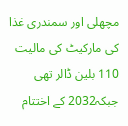مچھلی اور سمندری غذا کی مارکیٹ کی مالیت 110 بلین ڈالر تھی جبکہ2032 کے اختتام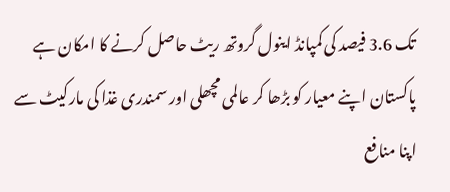تک 3.6 فیصد کی کمپانڈ اینول گروتھ ریٹ حاصل کرنے کا امکان ہے پاکستان اپنے معیار کو بڑھا کر عالمی مچھلی اور سمندری غذا کی مارکیٹ سے اپنا منافع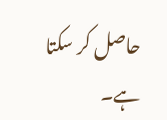حاصل کر سکتا ہے۔